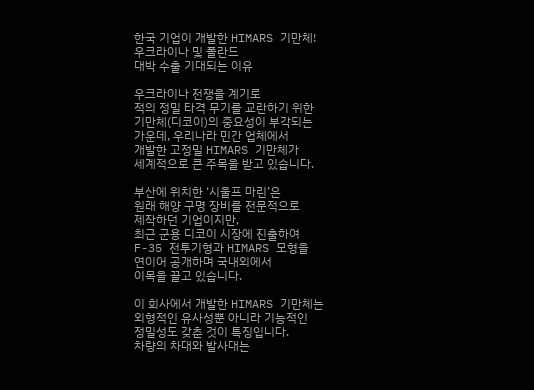한국 기업이 개발한 HIMARS 기만체!
우크라이나 및 폴란드
대박 수출 기대되는 이유

우크라이나 전쟁을 계기로
적의 정밀 타격 무기를 교란하기 위한
기만체(디코이)의 중요성이 부각되는
가운데, 우리나라 민간 업체에서
개발한 고정밀 HIMARS 기만체가
세계적으로 큰 주목을 받고 있습니다.

부산에 위치한 ‘시울프 마린’은
원래 해양 구명 장비를 전문적으로
제작하던 기업이지만,
최근 군용 디코이 시장에 진출하여
F-35 전투기형과 HIMARS 모형을
연이어 공개하며 국내외에서
이목을 끌고 있습니다.

이 회사에서 개발한 HIMARS 기만체는
외형적인 유사성뿐 아니라 기능적인
정밀성도 갖춘 것이 특징입니다.
차량의 차대와 발사대는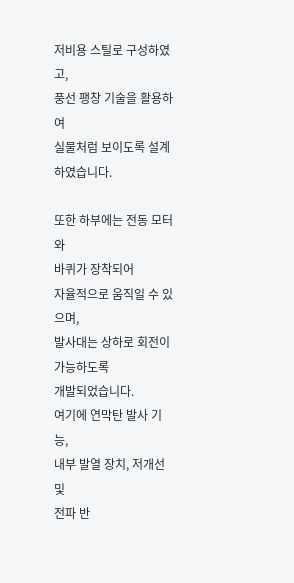저비용 스틸로 구성하였고,
풍선 팽창 기술을 활용하여
실물처럼 보이도록 설계하였습니다.

또한 하부에는 전동 모터와
바퀴가 장착되어
자율적으로 움직일 수 있으며,
발사대는 상하로 회전이 가능하도록
개발되었습니다.
여기에 연막탄 발사 기능,
내부 발열 장치, 저개선 및
전파 반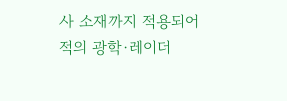사 소재까지 적용되어
적의 광학·레이더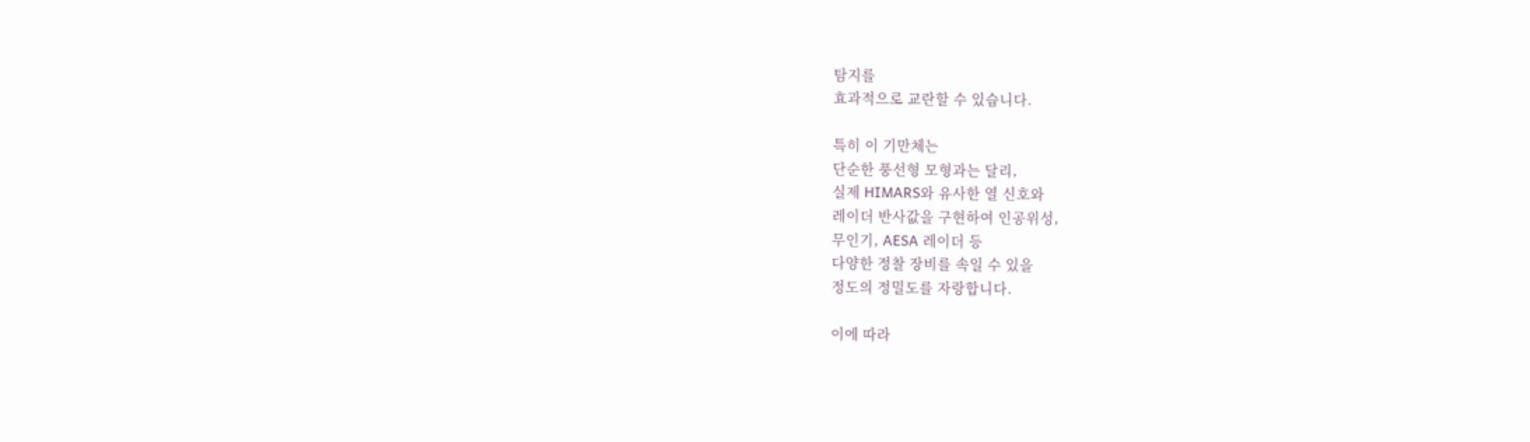탐지를
효과적으로 교란할 수 있습니다.

특히 이 기만체는
단순한 풍선형 모형과는 달리,
실제 HIMARS와 유사한 열 신호와
레이더 반사값을 구현하여 인공위성,
무인기, AESA 레이더 등
다양한 정찰 장비를 속일 수 있을
정도의 정밀도를 자랑합니다.

이에 따라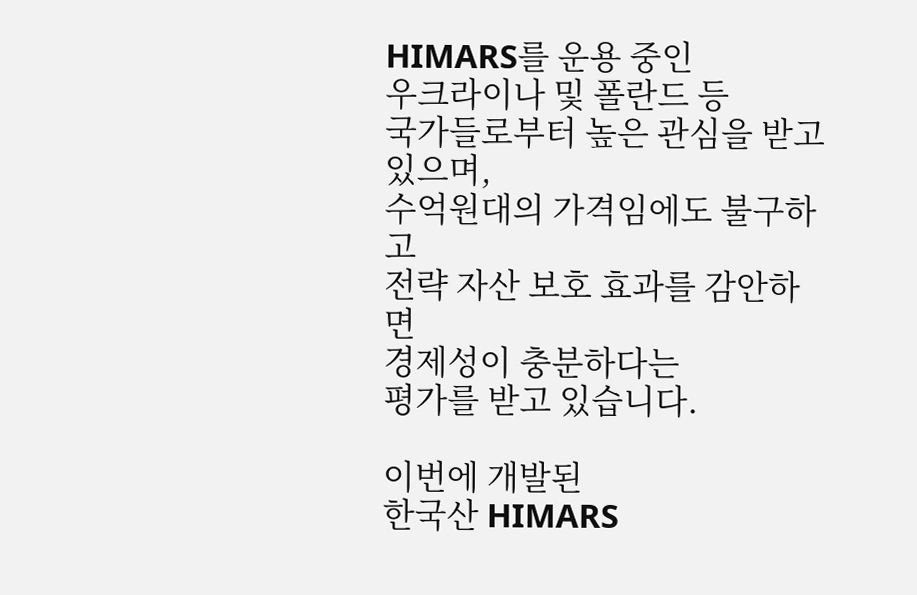HIMARS를 운용 중인
우크라이나 및 폴란드 등
국가들로부터 높은 관심을 받고 있으며,
수억원대의 가격임에도 불구하고
전략 자산 보호 효과를 감안하면
경제성이 충분하다는
평가를 받고 있습니다.

이번에 개발된
한국산 HIMARS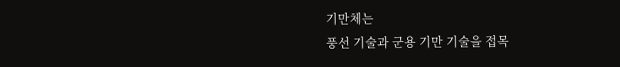기만체는
풍선 기술과 군용 기만 기술을 접목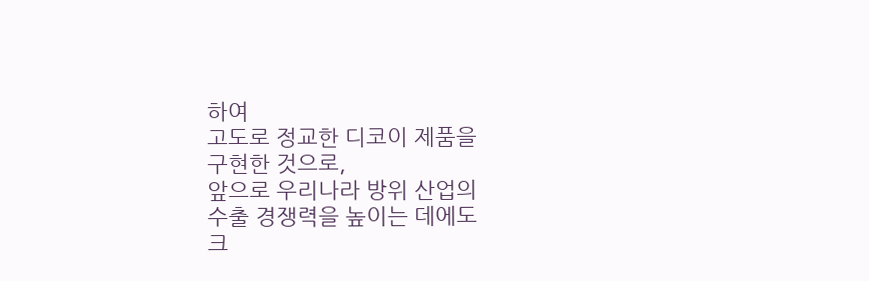하여
고도로 정교한 디코이 제품을
구현한 것으로,
앞으로 우리나라 방위 산업의
수출 경쟁력을 높이는 데에도
크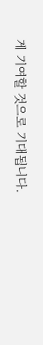게 기여할 것으로 기대됩니다.